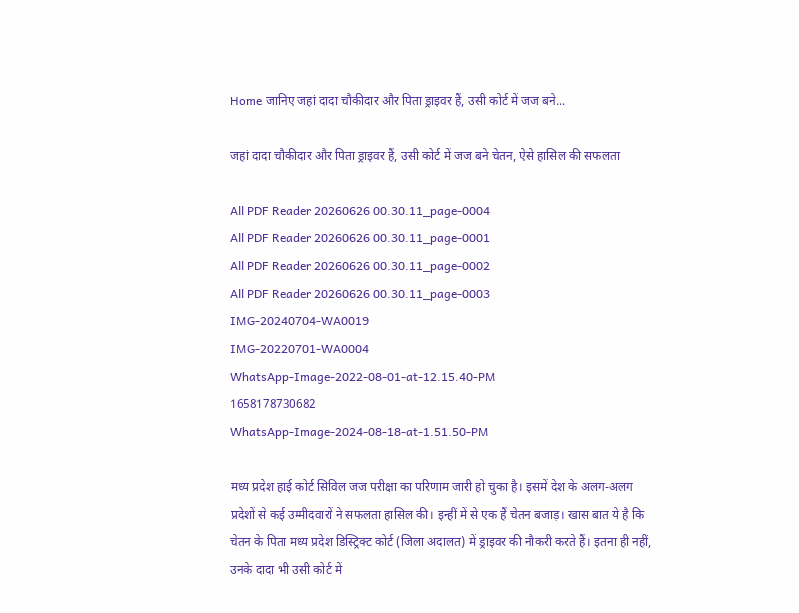Home जानिए जहां दादा चौकीदार और पिता ड्राइवर हैं, उसी कोर्ट में जज बने...

जहां दादा चौकीदार और पिता ड्राइवर हैं, उसी कोर्ट में जज बने चेतन, ऐसे हासिल की सफलता

All PDF Reader 20260626 00.30.11_page-0004
All PDF Reader 20260626 00.30.11_page-0001
All PDF Reader 20260626 00.30.11_page-0002
All PDF Reader 20260626 00.30.11_page-0003
IMG-20240704-WA0019
IMG-20220701-WA0004
WhatsApp-Image-2022-08-01-at-12.15.40-PM
1658178730682
WhatsApp-Image-2024-08-18-at-1.51.50-PM

मध्य प्रदेश हाई कोर्ट सिविल जज परीक्षा का परिणाम जारी हो चुका है। इसमें देश के अलग-अलग प्रदेशों से कई उम्मीदवारों ने सफलता हासिल की। इन्हीं में से एक हैं चेतन बजाड़। खास बात ये है कि चेतन के पिता मध्य प्रदेश डिस्ट्रिक्ट कोर्ट (जिला अदालत) में ड्राइवर की नौकरी करते हैं। इतना ही नहीं, उनके दादा भी उसी कोर्ट में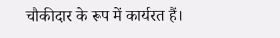चौकीदार के रूप में कार्यरत हैं।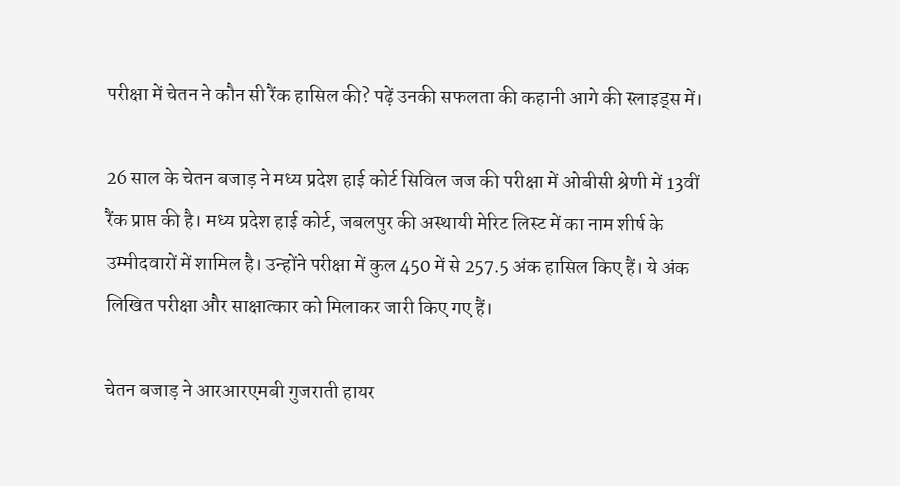परीक्षा में चेतन ने कौन सी रैंक हासिल की? पढ़ें उनकी सफलता की कहानी आगे की स्लाइड्स में।

26 साल के चेतन बजाड़ ने मध्य प्रदेश हाई कोर्ट सिविल जज की परीक्षा में ओबीसी श्रेणी में 13वीं रैंक प्राप्त की है। मध्य प्रदेश हाई कोर्ट, जबलपुर की अस्थायी मेरिट लिस्ट में का नाम शीर्ष के उम्मीदवारों में शामिल है। उन्होंने परीक्षा में कुल 450 में से 257.5 अंक हासिल किए हैं। ये अंक लिखित परीक्षा और साक्षात्कार को मिलाकर जारी किए गए हैं।

चेतन बजाड़ ने आरआरएमबी गुजराती हायर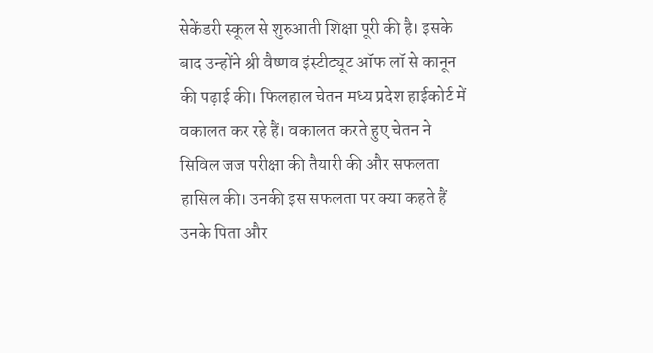सेकेंडरी स्कूल से शुरुआती शिक्षा पूरी की है। इसके बाद उन्होंने श्री वैष्णव इंस्टीट्यूट ऑफ लॉ से कानून की पढ़ाई की। फिलहाल चेतन मध्य प्रदेश हाईकोर्ट में वकालत कर रहे हैं। वकालत करते हुए चेतन ने सिविल जज परीक्षा की तैयारी की और सफलता हासिल की। उनकी इस सफलता पर क्या कहते हैं उनके पिता और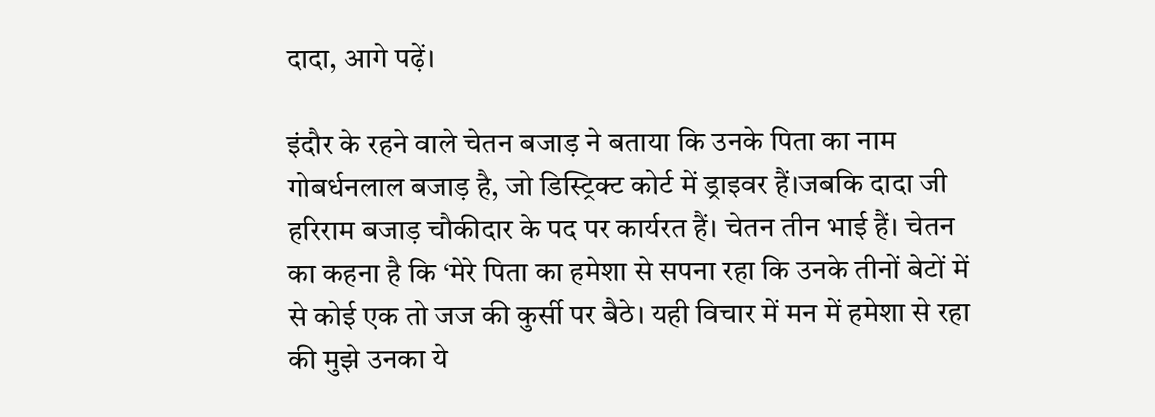दादा, आगे पढ़ें।

इंदौर के रहने वाले चेतन बजाड़ ने बताया कि उनके पिता का नाम गोबर्धनलाल बजाड़ है, जो डिस्ट्रिक्ट कोर्ट में ड्राइवर हैं।जबकि दादा जी हरिराम बजाड़ चौकीदार के पद पर कार्यरत हैं। चेतन तीन भाई हैं। चेतन का कहना है कि ‘मेरे पिता का हमेशा से सपना रहा कि उनके तीनों बेटों में से कोई एक तो जज की कुर्सी पर बैठे। यही विचार में मन में हमेशा से रहा की मुझे उनका ये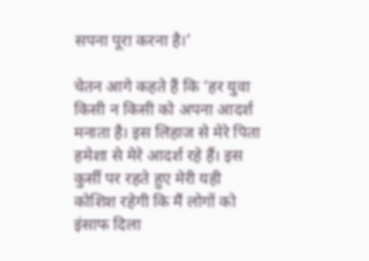सपना पूरा करना है।’

चेतन आगे कहते हैं कि ‘हर युवा किसी न किसी को अपना आदर्श मनाता है। इस लिहाज से मेरे पिता हमेशा से मेरे आदर्श रहे हैं। इस कुर्सी पर रहते हुए मेरी यही कोशिश रहेगी कि मैं लोगों को इंसाफ दिला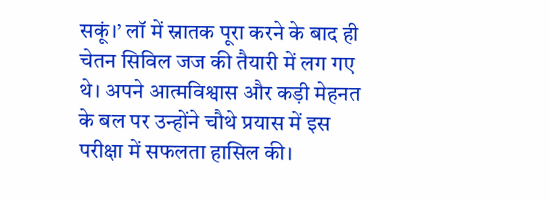सकूं।’ लॉ में स्नातक पूरा करने के बाद ही चेतन सिविल जज की तैयारी में लग गए थे। अपने आत्मविश्वास और कड़ी मेहनत के बल पर उन्होंने चौथे प्रयास में इस परीक्षा में सफलता हासिल की।